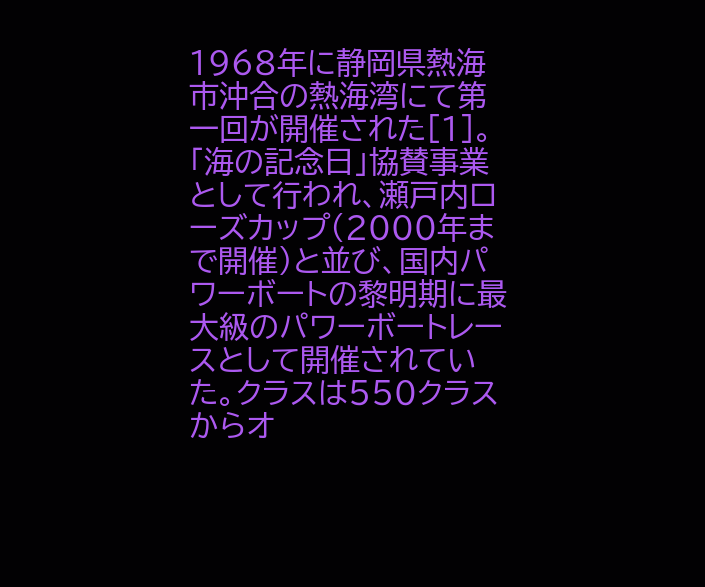1968年に静岡県熱海市沖合の熱海湾にて第一回が開催された[1]。「海の記念日」協賛事業として行われ、瀬戸内ローズカップ(2000年まで開催)と並び、国内パワーボートの黎明期に最大級のパワーボートレースとして開催されていた。クラスは550クラスからオ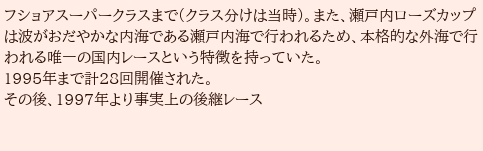フショアスーパークラスまで(クラス分けは当時)。また、瀬戸内ローズカップは波がおだやかな内海である瀬戸内海で行われるため、本格的な外海で行われる唯一の国内レースという特徴を持っていた。
1995年まで計28回開催された。
その後、1997年より事実上の後継レース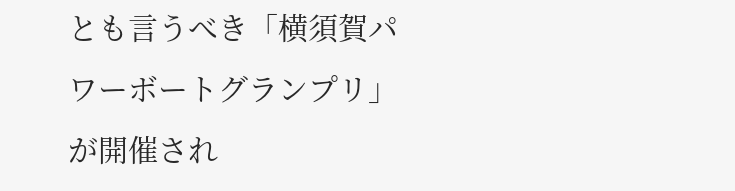とも言うべき「横須賀パワーボートグランプリ」が開催され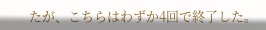たが、こちらはわずか4回で終了した。